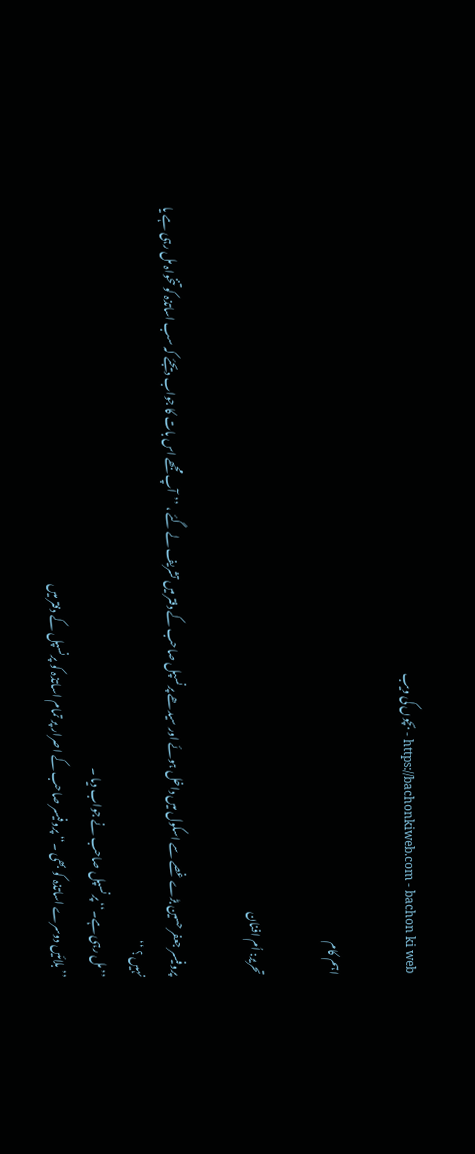https://bachonkiweb.com - bachon ki web - بچوں کی ویب

اہم کام

تحریر: اُم افنان

پروفیسر جعفر حسین بڑے غصے سے اسکول میں داخل ہوئے اور سیدھے پرنسپل صاحب کے دفتر میں تشریف لے گئے ، ’’آپ مجھے اس بات کا جواب دیجئے کہ سب اساتذہ کو تنخواہ مل رہی ہے یا نہیں ؟ ‘‘
’’ مل رہی ہے۔‘‘ پرنسپل صاحب نے جواب دیا ۔
’’ بلائیں دوسرے اساتذہ کو بھی ۔‘‘ پروفیسر صاحب کے اصرار پر تمام اساتذہ کو پرنسپل کے دفتر میں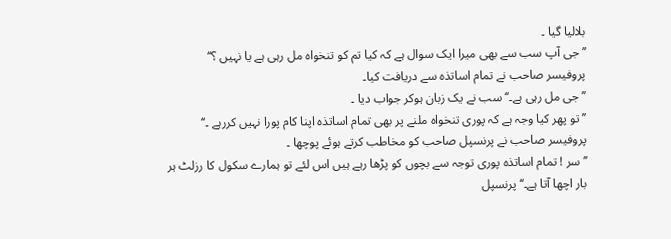بلالیا گیا ۔
’’ جی آپ سب سے بھی میرا ایک سوال ہے کہ کیا تم کو تنخواہ مل رہی ہے یا نہیں ؟‘‘ پروفیسر صاحب نے تمام اساتذہ سے دریافت کیا۔
’’ جی مل رہی ہے۔‘‘ سب نے یک زبان ہوکر جواب دیا ۔
’’ تو پھر کیا وجہ ہے کہ پوری تنخواہ ملنے پر بھی تمام اساتذہ اپنا کام پورا نہیں کررہے ۔‘‘ پروفیسر صاحب نے پرنسپل صاحب کو مخاطب کرتے ہوئے پوچھا ۔
’’سر ! تمام اساتذہ پوری توجہ سے بچوں کو پڑھا رہے ہیں اس لئے تو ہمارے سکول کا رزلٹ ہر بار اچھا آتا ہے۔‘‘ پرنسپل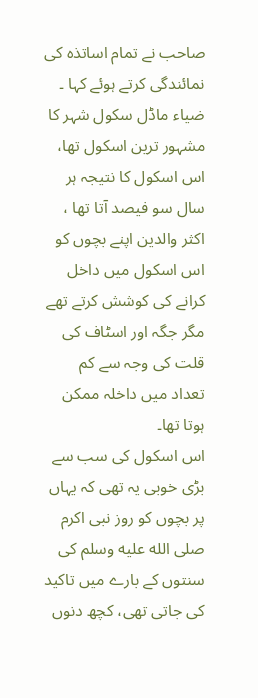صاحب نے تمام اساتذہ کی نمائندگی کرتے ہوئے کہا ۔
ضیاء ماڈل سکول شہر کا مشہور ترین اسکول تھا، اس اسکول کا نتیجہ ہر سال سو فیصد آتا تھا ، اکثر والدین اپنے بچوں کو اس اسکول میں داخل کرانے کی کوشش کرتے تھے مگر جگہ اور اسٹاف کی قلت کی وجہ سے کم تعداد میں داخلہ ممکن ہوتا تھا۔
اس اسکول کی سب سے بڑی خوبی یہ تھی کہ یہاں پر بچوں کو روز نبی اکرم صلى الله عليه وسلم کی سنتوں کے بارے میں تاکید کی جاتی تھی، کچھ دنوں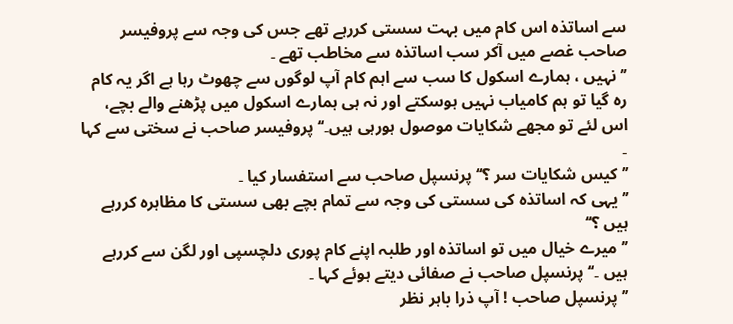سے اساتذہ اس کام میں بہت سستی کررہے تھے جس کی وجہ سے پروفیسر صاحب غصے میں آکر سب اساتذہ سے مخاطب تھے ۔
’’ نہیں ، ہمارے اسکول کا سب سے اہم کام آپ لوگوں سے چھوٹ رہا ہے اگر یہ کام رہ گیا تو ہم کامیاب نہیں ہوسکتے اور نہ ہی ہمارے اسکول میں پڑھنے والے بچے، اس لئے تو مجھے شکایات موصول ہورہی ہیں۔‘‘ پروفیسر صاحب نے سختی سے کہا ۔
’’ کیس شکایات سر ؟‘‘ پرنسپل صاحب سے استفسار کیا ۔
’’ یہی کہ اساتذہ کی سستی کی وجہ سے تمام بچے بھی سستی کا مظاہرہ کررہے ہیں ؟‘‘
’’ میرے خیال میں تو اساتذہ اور طلبہ اپنے کام پوری دلچسپی اور لگن سے کررہے ہیں ۔‘‘ پرنسپل صاحب نے صفائی دیتے ہوئے کہا ۔
’’ پرنسپل صاحب ! آپ ذرا باہر نظر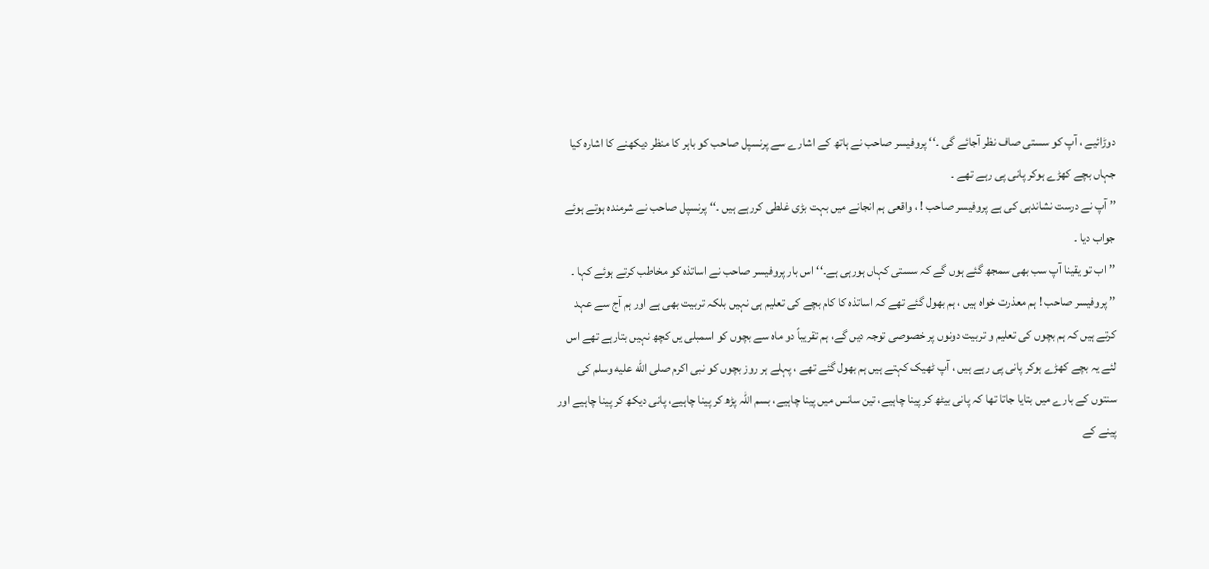دوڑائیے ، آپ کو سستی صاف نظر آجائے گی ۔‘‘ پروفیسر صاحب نے ہاتھ کے اشارے سے پرنسپل صاحب کو باہر کا منظر دیکھنے کا اشارہ کیا جہاں بچے کھڑے ہوکر پانی پی رہے تھے ۔
’’ آپ نے درست نشاندہی کی ہے پروفیسر صاحب ! ، واقعی ہم انجانے میں بہت بڑی غلطی کررہے ہیں ۔‘‘ پرنسپل صاحب نے شرمندہ ہوتے ہوئے جواب دیا ۔
’’ اب تو یقینا آپ سب بھی سمجھ گئے ہوں گے کہ سستی کہاں ہورہی ہے۔‘‘ اس بار پروفیسر صاحب نے اساتذہ کو مخاطب کرتے ہوئے کہا ۔
’’ پروفیسر صاحب ! ہم معذرت خواہ ہیں ، ہم بھول گئے تھے کہ اساتذہ کا کام بچے کی تعلیم ہی نہیں بلکہ تربیت بھی ہے اور ہم آج سے عہد کرتے ہیں کہ ہم بچوں کی تعلیم و تربیت دونوں پر خصوصی توجہ دیں گے، ہم تقریباً دو ماہ سے بچوں کو اسمبلی یں کچھ نہیں بتارہے تھے اس لئے یہ بچے کھڑے ہوکر پانی پی رہے ہیں ، آپ ٹھیک کہتے ہیں ہم بھول گئے تھے ، پہلے ہر روز بچوں کو نبی اکرم صلى الله عليه وسلم کی سنتوں کے بارے میں بتایا جاتا تھا کہ پانی بیٹھ کر پینا چاہیے، تین سانس میں پینا چاہیے، بسم اللہ پڑھ کر پینا چاہیے، پانی دیکھ کر پینا چاہیے اور پینے کے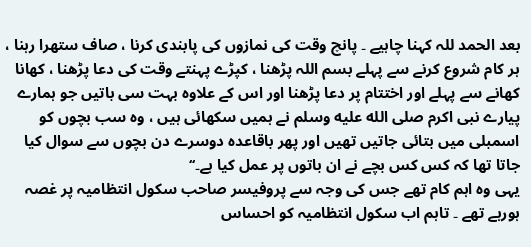بعد الحمد للہ کہنا چاہیے ۔ پانچ وقت کی نمازوں کی پابندی کرنا ، صاف ستھرا رہنا ، ہر کام شروع کرنے سے پہلے بسم اللہ پڑھنا ، کپڑے پہنتے وقت کی دعا پڑھنا ، کھانا کھانے سے پہلے اور اختتام پر دعا پڑھنا اور اس کے علاوہ بہت سی باتیں جو ہمارے پیارے نبی اکرم صلى الله عليه وسلم نے ہمیں سکھائی ہیں ، وہ سب بچوں کو اسمبلی میں بتائی جاتیں تھیں اور پھر باقاعدہ دوسرے دن بچوں سے سوال کیا جاتا تھا کہ کس کس بچے نے ان باتوں پر عمل کیا ہے۔‘‘
یہی وہ اہم کام تھے جس کی وجہ سے پروفیسر صاحب سکول انتظامیہ پر غصہ ہورہے تھے ۔ تاہم اب سکول انتظامیہ کو احساس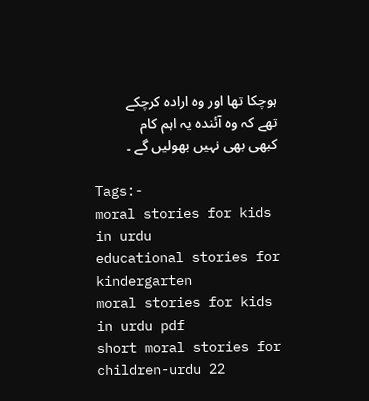ہوچکا تھا اور وہ ارادہ کرچکے تھے کہ وہ آئندہ یہ اہم کام کبھی بھی نہیں بھولیں گے ۔

Tags:-
moral stories for kids in urdu
educational stories for kindergarten
moral stories for kids in urdu pdf
short moral stories for children-urdu 22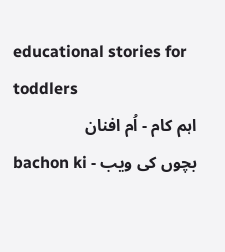educational stories for toddlers
اہم کام - اُم افنان
بچوں کی ویب - bachon ki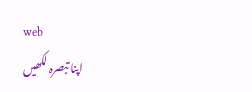web
اپنا تبصرہ لکھیں